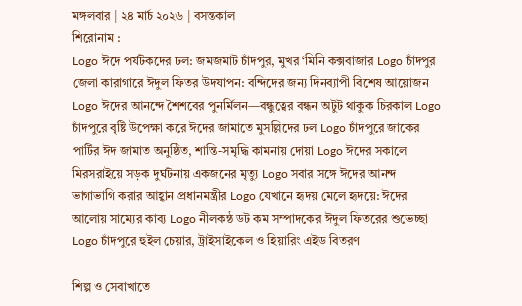মঙ্গলবার | ২৪ মার্চ ২০২৬ | বসন্তকাল
শিরোনাম :
Logo ঈদে পর্যটকদের ঢল: জমজমাট চাঁদপুর, মুখর ‘মিনি কক্সবাজার Logo চাঁদপুর জেলা কারাগারে ঈদুল ফিতর উদযাপন: বন্দিদের জন্য দিনব্যাপী বিশেষ আয়োজন Logo ঈদের আনন্দে শৈশবের পুনর্মিলন—বন্ধুত্বের বন্ধন অটুট থাকুক চিরকাল Logo চাঁদপুরে বৃষ্টি উপেক্ষা করে ঈদের জামাতে মুসল্লিদের ঢল Logo চাঁদপুরে জাকের পার্টির ঈদ জামাত অনুষ্ঠিত, শান্তি-সমৃদ্ধি কামনায় দোয়া Logo ঈদের সকালে মিরসরাইয়ে সড়ক দুর্ঘটনায় একজনের মৃত্যু Logo সবার সঙ্গে ঈদের আনন্দ ভাগাভাগি করার আহ্বান প্রধানমন্ত্রীর Logo যেখানে হৃদয় মেলে হৃদয়ে: ঈদের আলোয় সাম্যের কাব্য Logo নীলকন্ঠ ডট কম সম্পাদকের ঈদুল ফিতরের শুভেচ্ছা Logo চাঁদপুরে হুইল চেয়ার, ট্রাইসাইকেল ও হিয়ারিং এইড বিতরণ

শিল্প ও সেবাখাতে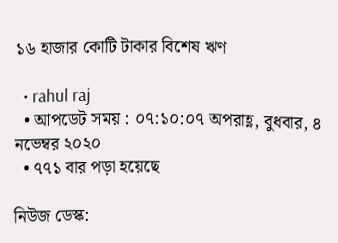১৬ হাজার কোটি টাকার বিশেষ ঋণ

  • rahul raj
  • আপডেট সময় : ০৭:১০:০৭ অপরাহ্ণ, বুধবার, ৪ নভেম্বর ২০২০
  • ৭৭১ বার পড়া হয়েছে

নিউজ ডেস্ক: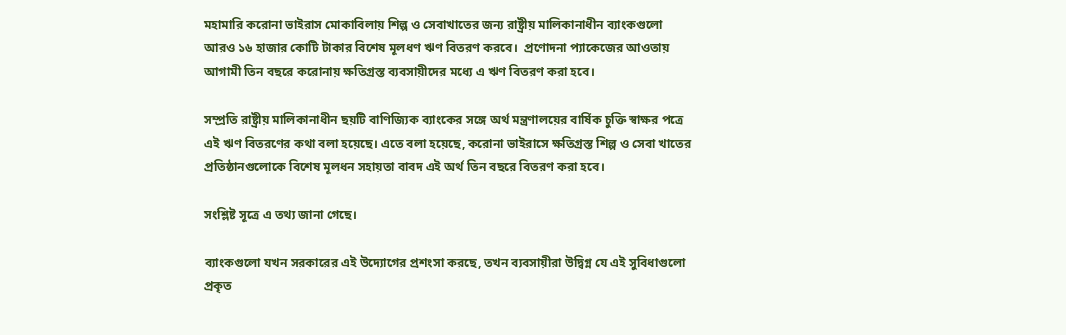মহামারি করোনা ভাইরাস মোকাবিলায় শিল্প ও সেবাখাতের জন্য রাষ্ট্রীয় মালিকানাধীন ব্যাংকগুলো আরও ১৬ হাজার কোটি টাকার বিশেষ মূলধণ ঋণ বিতরণ করবে।  প্রণোদনা প্যাকেজের আওতায় আগামী তিন বছরে করোনায় ক্ষতিগ্রস্ত ব্যবসায়ীদের মধ্যে এ ঋণ বিতরণ করা হবে।

সম্প্রতি রাষ্ট্রীয় মালিকানাধীন ছয়টি বাণিজ্যিক ব্যাংকের সঙ্গে অর্থ মন্ত্রণালয়ের বার্ষিক চুক্তি স্বাক্ষর পত্রে এই ঋণ বিতরণের কথা বলা হয়েছে। এতে বলা হয়েছে, করোনা ভাইরাসে ক্ষতিগ্রস্ত শিল্প ও সেবা খাতের প্রতিষ্ঠানগুলোকে বিশেষ মূলধন সহায়তা বাবদ এই অর্থ তিন বছরে বিতরণ করা হবে।

সংশ্লিষ্ট সূত্রে এ তথ্য জানা গেছে।

ব্যাংকগুলো যখন সরকারের এই উদ্যোগের প্রশংসা করছে, তখন ব্যবসায়ীরা উদ্বিগ্ন যে এই সুবিধাগুলো প্রকৃত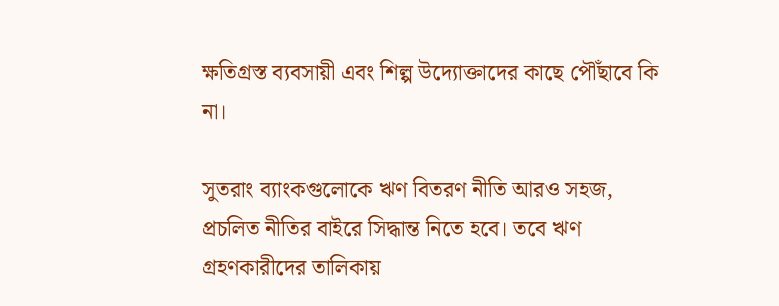ক্ষতিগ্রস্ত ব্যবসায়ী এবং শিল্প উদ্যোক্তাদের কাছে পৌঁছাবে কি না।

সুতরাং ব্যাংকগুলোকে ঋণ বিতরণ নীতি আরও সহজ, প্রচলিত নীতির বাইরে সিদ্ধান্ত নিতে হবে। তবে ঋণ গ্রহণকারীদের তালিকায়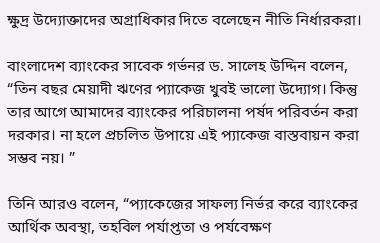ক্ষুদ্র উদ্যোক্তাদের অগ্রাধিকার দিতে বলেছেন নীতি নির্ধারকরা।

বাংলাদেশ ব্যাংকের সাবেক গর্ভনর ড. সালেহ উদ্দিন বলেন, “তিন বছর মেয়াদী ঋণের প্যাকেজ খুবই ভালো উদ্যোগ। কিন্তু তার আগে আমাদের ব্যাংকের পরিচালনা পর্ষদ পরিবর্তন করা দরকার। না হলে প্রচলিত উপায়ে এই প্যাকেজ বাস্তবায়ন করা সম্ভব নয়। ”

তিনি আরও বলেন, “প্যাকেজের সাফল্য নির্ভর করে ব্যাংকের আর্থিক অবস্থা, তহবিল পর্যাপ্ততা ও পর্যবেক্ষণ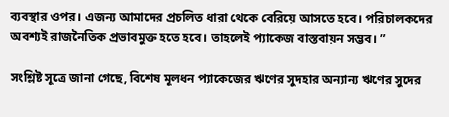ব্যবস্থার ওপর। এজন্য আমাদের প্রচলিত ধারা থেকে বেরিয়ে আসতে হবে। পরিচালকদের অবশ্যই রাজনৈতিক প্রভাবমুক্ত হতে হবে। তাহলেই প্যাকেজ বাস্তবায়ন সম্ভব। ”

সংশ্লিষ্ট সূত্রে জানা গেছে, বিশেষ মূলধন প্যাকেজের ঋণের সুদহার অন্যান্য ঋণের সুদের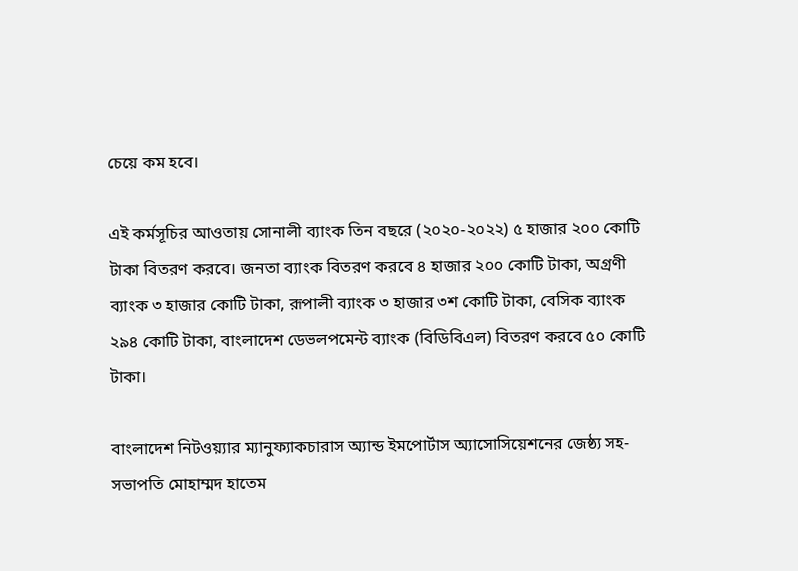চেয়ে কম হবে।

এই কর্মসূচির আওতায় সোনালী ব্যাংক তিন বছরে (২০২০-২০২২) ৫ হাজার ২০০ কোটি টাকা বিতরণ করবে। জনতা ব্যাংক বিতরণ করবে ৪ হাজার ২০০ কোটি টাকা, অগ্রণী ব্যাংক ৩ হাজার কোটি টাকা, রূপালী ব্যাংক ৩ হাজার ৩শ কোটি টাকা, বেসিক ব্যাংক ২৯৪ কোটি টাকা, বাংলাদেশ ডেভলপমেন্ট ব্যাংক (বিডিবিএল) বিতরণ করবে ৫০ কোটি টাকা।

বাংলাদেশ নিটওয়্যার ম্যানুফ্যাকচারাস অ্যান্ড ইমপোর্টাস অ্যাসোসিয়েশনের জেষ্ঠ্য সহ-সভাপতি মোহাম্মদ হাতেম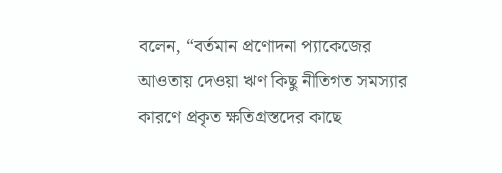বলেন, “বর্তমান প্রণোদনা প্যাকেজের আওতায় দেওয়া ঋণ কিছু নীতিগত সমস্যার কারণে প্রকৃত ক্ষতিগ্রস্তদের কাছে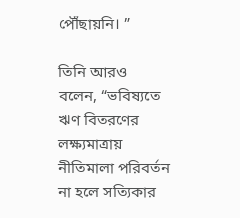পৌঁছায়নি। ”

তিনি আরও বলেন, “ভবিষ্যতে ঋণ বিতরণের লক্ষ্যমাত্রায় নীতিমালা পরিবর্তন না হলে সত্যিকার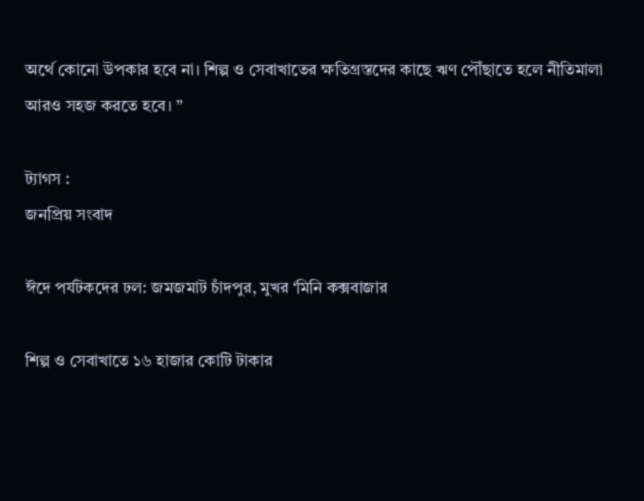অর্থে কোনো উপকার হবে না। শিল্প ও সেবাখাতের ক্ষতিগ্রস্তদের কাছে ঋণ পৌঁছাতে হলে নীতিমালা আরও সহজ করতে হবে। ”

ট্যাগস :
জনপ্রিয় সংবাদ

ঈদে পর্যটকদের ঢল: জমজমাট চাঁদপুর, মুখর ‘মিনি কক্সবাজার

শিল্প ও সেবাখাতে ১৬ হাজার কোটি টাকার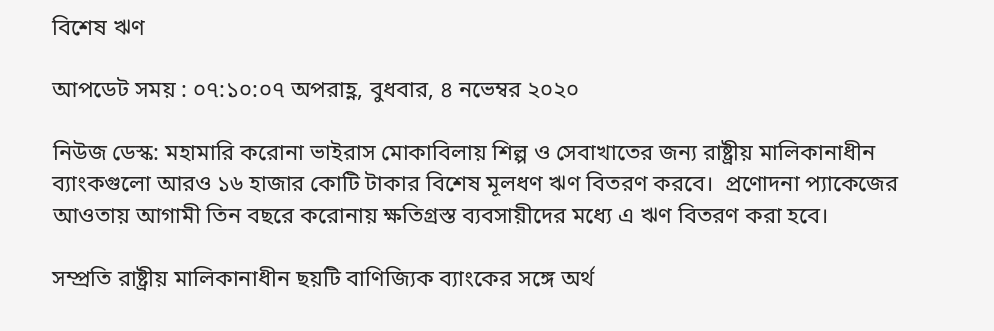বিশেষ ঋণ

আপডেট সময় : ০৭:১০:০৭ অপরাহ্ণ, বুধবার, ৪ নভেম্বর ২০২০

নিউজ ডেস্ক: মহামারি করোনা ভাইরাস মোকাবিলায় শিল্প ও সেবাখাতের জন্য রাষ্ট্রীয় মালিকানাধীন ব্যাংকগুলো আরও ১৬ হাজার কোটি টাকার বিশেষ মূলধণ ঋণ বিতরণ করবে।  প্রণোদনা প্যাকেজের আওতায় আগামী তিন বছরে করোনায় ক্ষতিগ্রস্ত ব্যবসায়ীদের মধ্যে এ ঋণ বিতরণ করা হবে।

সম্প্রতি রাষ্ট্রীয় মালিকানাধীন ছয়টি বাণিজ্যিক ব্যাংকের সঙ্গে অর্থ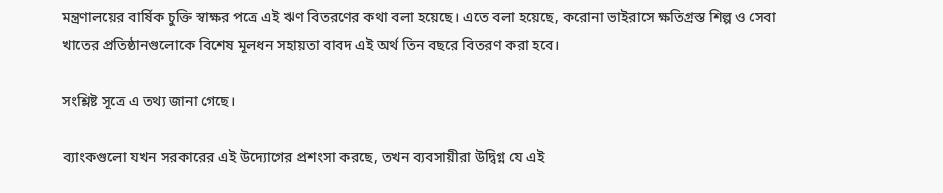মন্ত্রণালয়ের বার্ষিক চুক্তি স্বাক্ষর পত্রে এই ঋণ বিতরণের কথা বলা হয়েছে। এতে বলা হয়েছে, করোনা ভাইরাসে ক্ষতিগ্রস্ত শিল্প ও সেবা খাতের প্রতিষ্ঠানগুলোকে বিশেষ মূলধন সহায়তা বাবদ এই অর্থ তিন বছরে বিতরণ করা হবে।

সংশ্লিষ্ট সূত্রে এ তথ্য জানা গেছে।

ব্যাংকগুলো যখন সরকারের এই উদ্যোগের প্রশংসা করছে, তখন ব্যবসায়ীরা উদ্বিগ্ন যে এই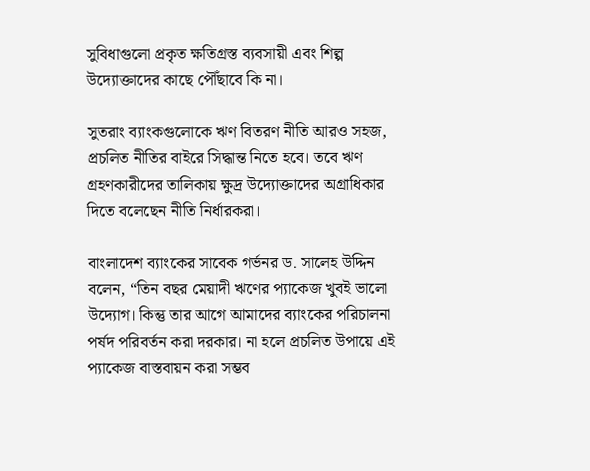সুবিধাগুলো প্রকৃত ক্ষতিগ্রস্ত ব্যবসায়ী এবং শিল্প উদ্যোক্তাদের কাছে পৌঁছাবে কি না।

সুতরাং ব্যাংকগুলোকে ঋণ বিতরণ নীতি আরও সহজ, প্রচলিত নীতির বাইরে সিদ্ধান্ত নিতে হবে। তবে ঋণ গ্রহণকারীদের তালিকায় ক্ষুদ্র উদ্যোক্তাদের অগ্রাধিকার দিতে বলেছেন নীতি নির্ধারকরা।

বাংলাদেশ ব্যাংকের সাবেক গর্ভনর ড. সালেহ উদ্দিন বলেন, “তিন বছর মেয়াদী ঋণের প্যাকেজ খুবই ভালো উদ্যোগ। কিন্তু তার আগে আমাদের ব্যাংকের পরিচালনা পর্ষদ পরিবর্তন করা দরকার। না হলে প্রচলিত উপায়ে এই প্যাকেজ বাস্তবায়ন করা সম্ভব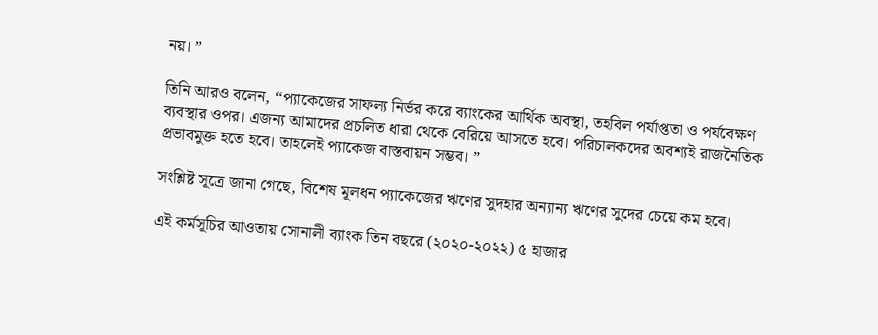নয়। ”

তিনি আরও বলেন, “প্যাকেজের সাফল্য নির্ভর করে ব্যাংকের আর্থিক অবস্থা, তহবিল পর্যাপ্ততা ও পর্যবেক্ষণ ব্যবস্থার ওপর। এজন্য আমাদের প্রচলিত ধারা থেকে বেরিয়ে আসতে হবে। পরিচালকদের অবশ্যই রাজনৈতিক প্রভাবমুক্ত হতে হবে। তাহলেই প্যাকেজ বাস্তবায়ন সম্ভব। ”

সংশ্লিষ্ট সূত্রে জানা গেছে, বিশেষ মূলধন প্যাকেজের ঋণের সুদহার অন্যান্য ঋণের সুদের চেয়ে কম হবে।

এই কর্মসূচির আওতায় সোনালী ব্যাংক তিন বছরে (২০২০-২০২২) ৫ হাজার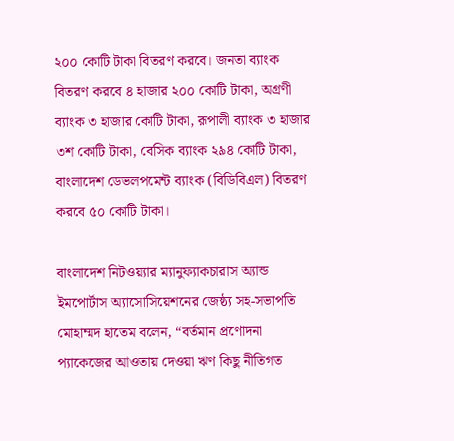২০০ কোটি টাকা বিতরণ করবে। জনতা ব্যাংক বিতরণ করবে ৪ হাজার ২০০ কোটি টাকা, অগ্রণী ব্যাংক ৩ হাজার কোটি টাকা, রূপালী ব্যাংক ৩ হাজার ৩শ কোটি টাকা, বেসিক ব্যাংক ২৯৪ কোটি টাকা, বাংলাদেশ ডেভলপমেন্ট ব্যাংক (বিডিবিএল) বিতরণ করবে ৫০ কোটি টাকা।

বাংলাদেশ নিটওয়্যার ম্যানুফ্যাকচারাস অ্যান্ড ইমপোর্টাস অ্যাসোসিয়েশনের জেষ্ঠ্য সহ-সভাপতি মোহাম্মদ হাতেম বলেন, “বর্তমান প্রণোদনা প্যাকেজের আওতায় দেওয়া ঋণ কিছু নীতিগত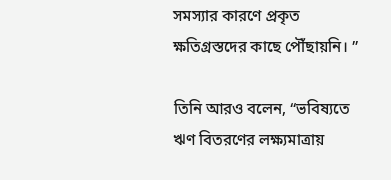সমস্যার কারণে প্রকৃত ক্ষতিগ্রস্তদের কাছে পৌঁছায়নি। ”

তিনি আরও বলেন, “ভবিষ্যতে ঋণ বিতরণের লক্ষ্যমাত্রায়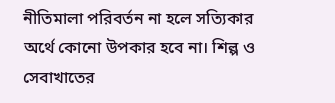নীতিমালা পরিবর্তন না হলে সত্যিকার অর্থে কোনো উপকার হবে না। শিল্প ও সেবাখাতের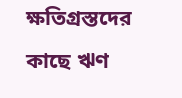ক্ষতিগ্রস্তদের কাছে ঋণ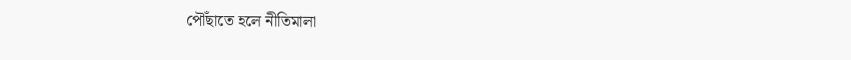পৌঁছাতে হলে নীতিমালা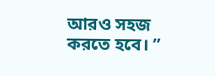আরও সহজ করতে হবে। ”